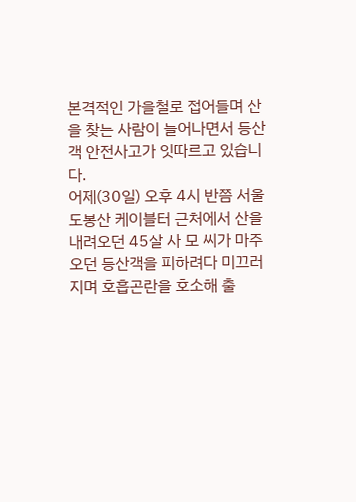본격적인 가을철로 접어들며 산을 찾는 사람이 늘어나면서 등산객 안전사고가 잇따르고 있습니다.
어제(30일) 오후 4시 반쯤 서울 도봉산 케이블터 근처에서 산을 내려오던 45살 사 모 씨가 마주오던 등산객을 피하려다 미끄러지며 호흡곤란을 호소해 출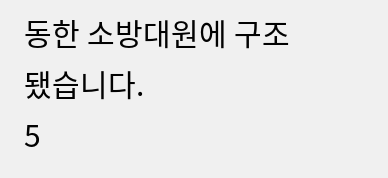동한 소방대원에 구조됐습니다.
5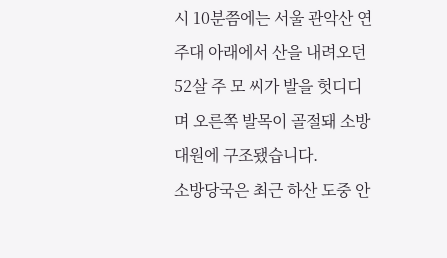시 10분쯤에는 서울 관악산 연주대 아래에서 산을 내려오던 52살 주 모 씨가 발을 헛디디며 오른쪽 발목이 골절돼 소방대원에 구조됐습니다.
소방당국은 최근 하산 도중 안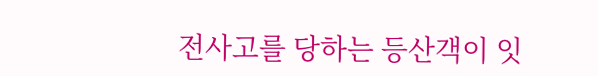전사고를 당하는 등산객이 잇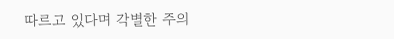따르고 있다며 각별한 주의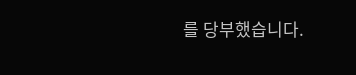를 당부했습니다.